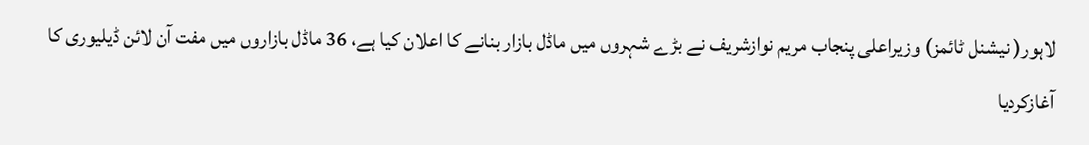لاہور( نیشنل ٹائمز) وزیراعلی پنجاب مریم نوازشریف نے بڑے شہروں میں ماڈل بازار بنانے کا اعلان کیا ہے، 36 ماڈل بازاروں میں مفت آن لائن ڈیلیوری کا آغازکردیا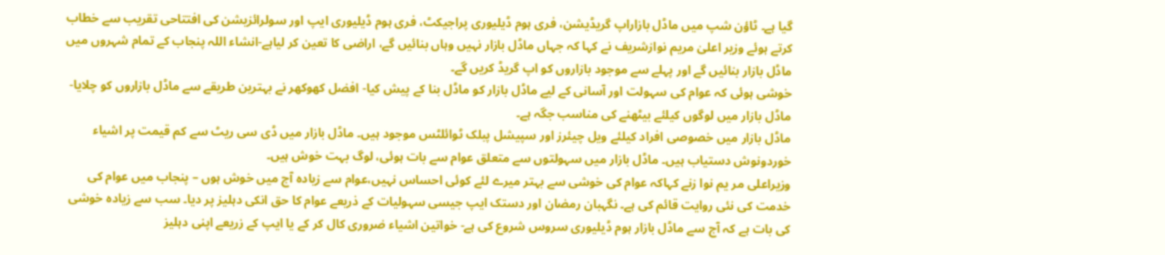گیا ہے۔ ٹاؤن شپ میں ماڈل بازاراپ گریڈیشن، فری ہوم ڈیلیوری پراجیکٹ، فری ہوم ڈیلیوری ایپ اور سولرائزیشن کی افتتاحی تقریب سے خطاب کرتے ہوئے وزیر اعلیٰ مریم نوازشریف نے کہا کہ جہاں ماڈل بازار نہیں وہاں بنائیں گے، اراضی کا تعین کر لیاہے-انشاء اللہ پنجاب کے تمام شہروں میں ماڈل بازار بنائیں گے اور پہلے سے موجود بازاروں کو اپ گریڈ کریں گے۔
خوشی ہوئی کہ عوام کی سہولت اور آسانی کے لیے ماڈل بازار کو ماڈل بنا کے پیش کیا- افضل کھوکھر نے بہترین طریقے سے ماڈل بازاروں کو چلایا- ماڈل بازار میں لوگوں کیلئے بیٹھنے کی مناسب جگہ ہے۔
ماڈل بازار میں خصوصی افراد کیلئے ویل چیئرز اور سپیشل پبلک ٹوائلٹس موجود ہیں۔ ماڈل بازار میں ڈی سی ریٹ سے کم قیمت پر اشیاء خوردونوش دستیاب ہیں۔ ماڈل بازار میں سہولتوں سے متعلق عوام سے بات ہوئی، لوگ بہت خوش ہیں۔
وزیراعلی مر یم نوا زنے کہاکہ عوام کی خوشی سے بہتر میرے لئے کوئی احساس نہیں،عوام سے زیادہ آج میں خوش ہوں – پنجاب میں عوام کی خدمت کی نئی روایت قائم کی ہے۔ نگہبان رمضان اور دستک ایپ جیسی سہولیات کے ذریعے عوام کا حق انکی دہلیز پر دیا۔ سب سے زیادہ خوشی کی بات ہے کہ آج سے ماڈل بازار ہوم ڈیلیوری سروس شروع کی ہے- خواتین اشیاء ضروری کال کر کے یا ایپ کے زریعے اپنی دہلیز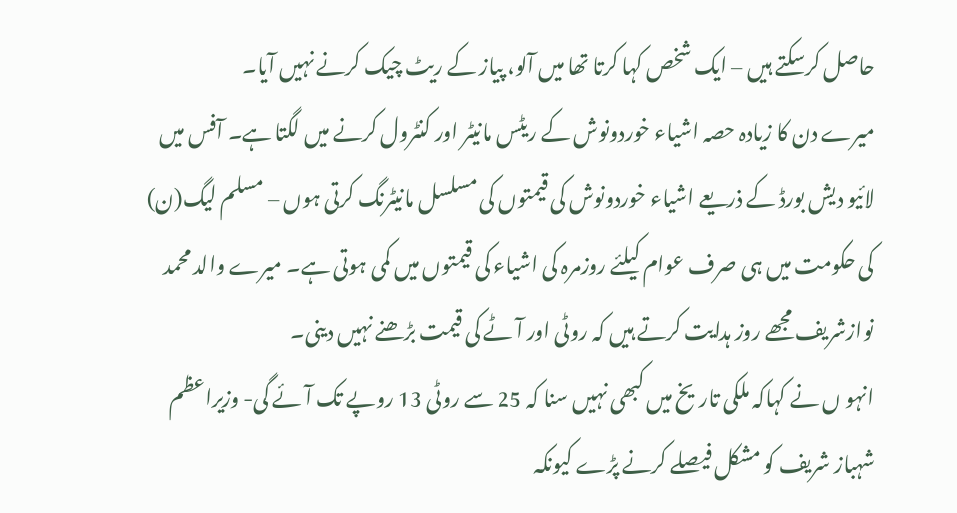حاصل کرسکتے ہیں – ایک شخص کہا کرتا تھا میں آلو، پیاز کے ریٹ چیک کرنے نہیں آیا۔
میرے دن کا زیادہ حصہ اشیاء خوردونوش کے ریٹس مانیٹر اور کنٹرول کرنے میں لگتا ہے۔ آفس میں لائیو دیش بورڈ کے ذریعے اشیاء خوردونوش کی قیمتوں کی مسلسل مانیٹرنگ کرتی ہوں – مسلم لیگ(ن) کی حکومت میں ہی صرف عوام کیلئے روزمرہ کی اشیاء کی قیمتوں میں کمی ہوتی ہے۔ میرے والد محمد نوازشریف مجھے روز ہدایت کرتے ہیں کہ روٹی اور آٹے کی قیمت بڑھنے نہیں دینی۔
انہو ں نے کہاکہ ملکی تاریخ میں کبھی نہیں سنا کہ 25 سے روٹی 13 روپے تک آ ئے گی- وزیراعظم شہباز شریف کو مشکل فیصلے کرنے پڑے کیونکہ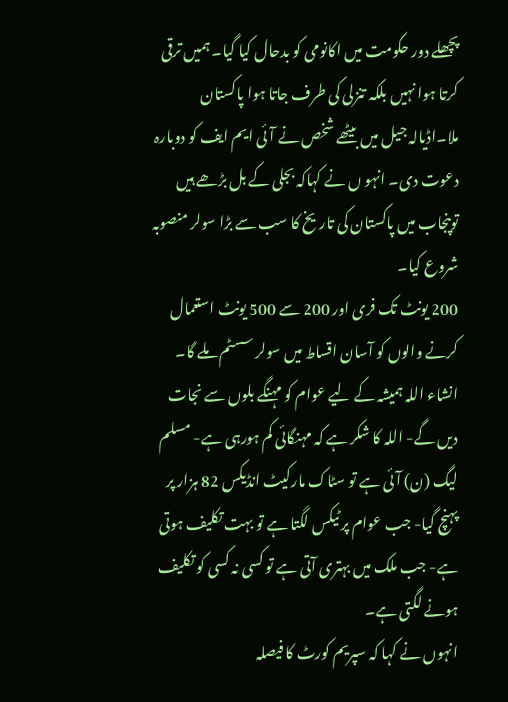پچھلے دور حکومت میں اکانومی کو بدحال کیا گیا۔ ہمیں ترقی کرتا ہوا نہیں بلکہ تنزلی کی طرف جاتا ہوا پاکستان ملا۔اڈیالہ جیل میں بیٹھے شخص نے آئی ایم ایف کو دوبارہ دعوت دی۔ انہو ں نے کہاکہ بجلی کے بل بڑھے ہیں توپنجاب میں پاکستان کی تاریخ کا سب سے بڑا سولر منصوبہ شروع کیا۔
200 یونٹ تک فری اور 200 سے 500 یونٹ استعمال کرنے والوں کو آسان اقساط میں سولر سسٹم ملے گا۔ انشاء اللہ ہمیشہ کے لیے عوام کو مہنگے بلوں سے نجات دیں گے- اللہ کا شکر ہے کہ مہنگائی کم ہورہی ہے- مسلم لیگ (ن) آئی ہے تو سٹاک مارکیٹ انڈیکس 82 ہزار پر پہنچ گیا- جب عوام پر ٹیکس لگتا ہے تو بہت تکلیف ہوتی ہے- جب ملک میں بہتری آتی ہے تو کسی نہ کسی کو تکلیف ہونے لگتی ہے۔
انہوں نے کہا کہ سپریم کورٹ کا فیصلہ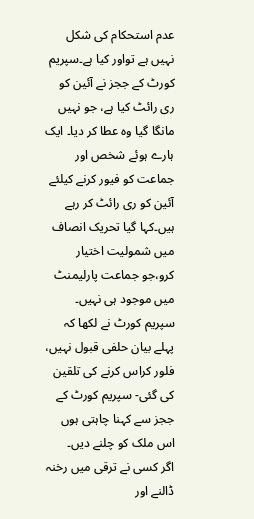عدم استحکام کی شکل نہیں ہے تواور کیا ہے۔سپریم کورٹ کے ججز نے آئین کو ری رائٹ کیا ہے، جو نہیں مانگا گیا وہ عطا کر دیا۔ ایک ہارے ہوئے شخص اور جماعت کو فیور کرنے کیلئے آئین کو ری رائٹ کر رہے ہیں۔کہا گیا تحریک انصاف میں شمولیت اختیار کرو،جو جماعت پارلیمنٹ میں موجود ہی نہیں۔ سپریم کورٹ نے لکھا کہ پہلے بیان حلفی قبول نہیں، فلور کراس کرنے کی تلقین کی گئی- سپریم کورٹ کے ججز سے کہنا چاہتی ہوں اس ملک کو چلنے دیں۔
اگر کسی نے ترقی میں رخنہ ڈالنے اور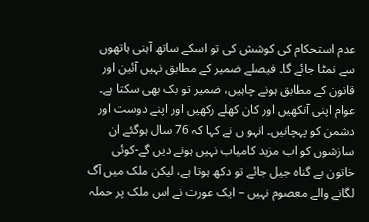عدم استحکام کی کوشش کی تو اسکے ساتھ آہنی ہاتھوں سے نمٹا جائے گا۔ فیصلے ضمیر کے مطابق نہیں آئین اور قانون کے مطابق ہونے چاہیں، ضمیر تو بک بھی سکتا ہے۔ عوام اپنی آنکھیں اور کان کھلے رکھیں اور اپنے دوست اور دشمن کو پہچانیں۔ انہو ں نے کہا کہ 76 سال ہوگئے ان سازشوں کو اب مزید کامیاب نہیں ہونے دیں گے-کوئی خاتون بے گناہ جیل جائے تو دکھ ہوتا ہے، لیکن ملک میں آگ لگانے والے معصوم نہیں – ایک عورت نے اس ملک پر حملہ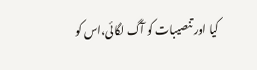کیا اور تنصیبات کو آگ لگائی،اس کو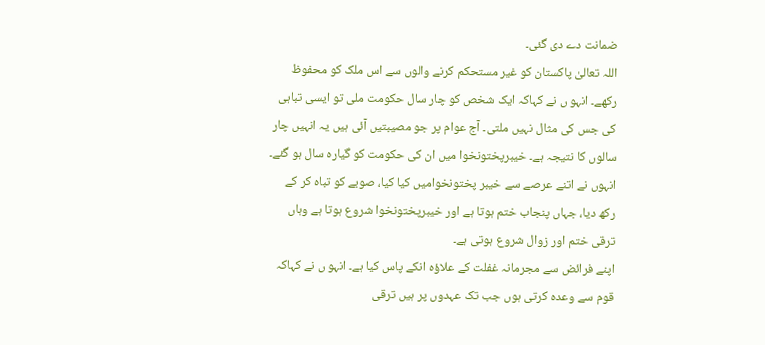ضمانت دے دی گئی۔
اللہ تعالیٰ پاکستان کو غیر مستحکم کرنے والوں سے اس ملک کو محفوظ رکھے۔ انہو ں نے کہاکہ ایک شخص کو چار سال حکومت ملی تو ایسی تباہی کی جس کی مثال نہیں ملتی۔ آج عوام پر جو مصیبتیں آئی ہیں یہ انہیں چار سالوں کا نتیجہ ہے۔ خیبرپختونخوا میں ان کی حکومت کو گیارہ سال ہو گئے۔ انہوں نے اتنے عرصے سے خیبر پختونخوامیں کیا کیا، صوبے کو تباہ کر کے رکھ دیا، جہاں پنجاب ختم ہوتا ہے اور خیبرپختونخوا شروع ہوتا ہے وہاں ترقی ختم اور زوال شروع ہوتی ہے۔
اپنے فرائض سے مجرمانہ غفلت کے علاؤہ انکے پاس کیا ہے۔ انہو ں نے کہاکہ قوم سے وعدہ کرتی ہوں جب تک عہدوں پر ہیں ترقی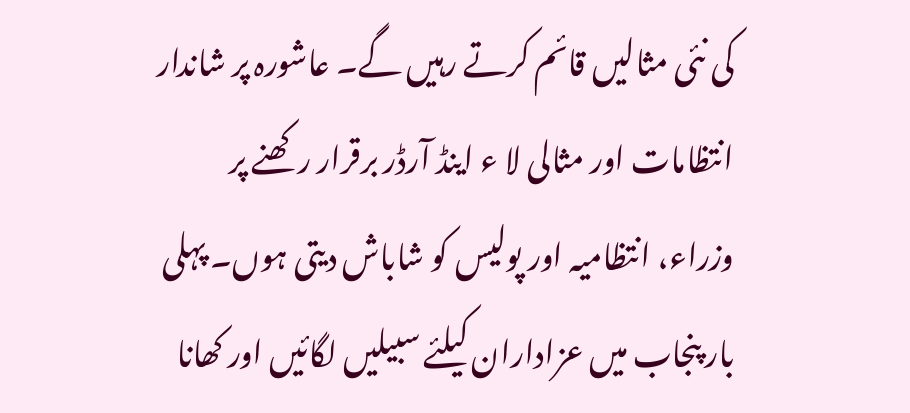کی نئی مثالیں قائم کرتے رہیں گے۔ عاشورہ پر شاندار انتظامات اور مثالی لا ء اینڈ آرڈر برقرار رکھنے پر وزراء، انتظامیہ اور پولیس کو شاباش دیتی ہوں۔ پہلی بار پنجاب میں عزاداران کیلئے سبیلیں لگائیں اور کھانا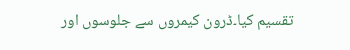تقسیم کیا۔ڈرون کیمروں سے جلوسوں اور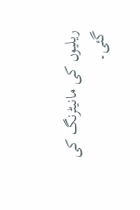ریلیوں کی مانیٹرنگ کی گئی۔